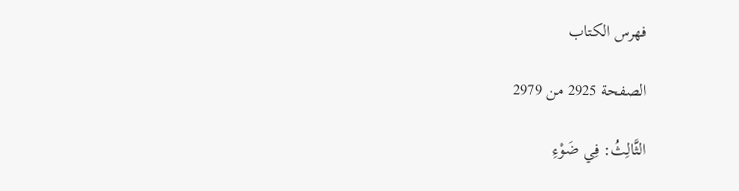فهرس الكتاب

الصفحة 2925 من 2979

الثَّالِثُ: فِي ضَوْءِ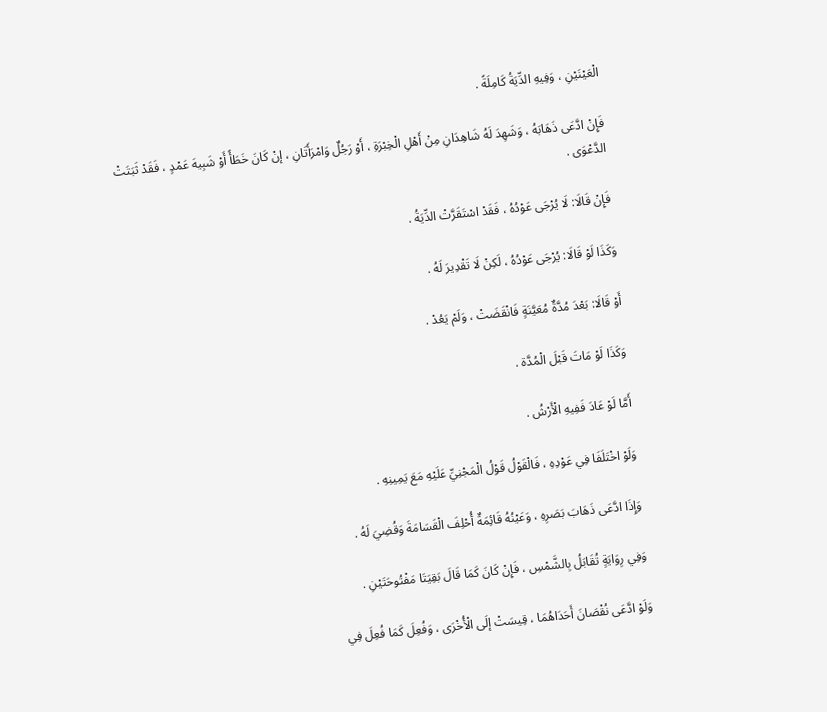الْعَيْنَيْنِ ، وَفِيهِ الدِّيَةُ كَامِلَةً .

فَإِنْ ادَّعَى ذَهَابَهُ ، وَشَهِدَ لَهُ شَاهِدَانِ مِنْ أَهْلِ الْخِبْرَةِ ، أَوْ رَجُلٌ وَامْرَأَتَانِ ، إنْ كَانَ خَطَأً أَوْ شَبِيهَ عَمْدٍ ، فَقَدْ ثَبَتَتْ الدَّعْوَى .

فَإِنْ قَالَا: لَا يُرْجَى عَوْدُهُ ، فَقَدْ اسْتَقَرَّتْ الدِّيَةُ .

وَكَذَا لَوْ قَالَا: يُرْجَى عَوْدُهُ ، لَكِنْ لَا تَقْدِيرَ لَهُ .

أَوْ قَالَا: بَعْدَ مُدَّةٌ مُعَيَّنَةٍ فَانْقَضَتْ ، وَلَمْ يَعُدْ .

وَكَذَا لَوْ مَاتَ قَبْلَ الْمُدَّة .

أَمَّا لَوْ عَادَ فَفِيهِ الْأَرْشُ .

وَلَوْ اخْتَلَفَا فِي عَوْدِهِ ، فَالْقَوْلُ قَوْلُ الْمَجْنِيِّ عَلَيْهِ مَعَ يَمِينِهِ .

وَإِذَا ادَّعَى ذَهَابَ بَصَرِهِ ، وَعَيْنُهُ قَائِمَةٌ أُحْلِفَ الْقَسَامَةَ وَقُضِيَ لَهُ .

وَفِي رِوَايَةٍ تُقَابَلُ بِالشَّمْسِ ، فَإِنْ كَانَ كَمَا قَالَ بَقِيَتَا مَفْتُوحَتَيْنِ .

وَلَوْ ادَّعَى نُقْصَانَ أَحَدَاهُمَا ، قِيسَتْ إلَى الْأُخْرَى ، وَفُعِلَ كَمَا فُعِلَ فِي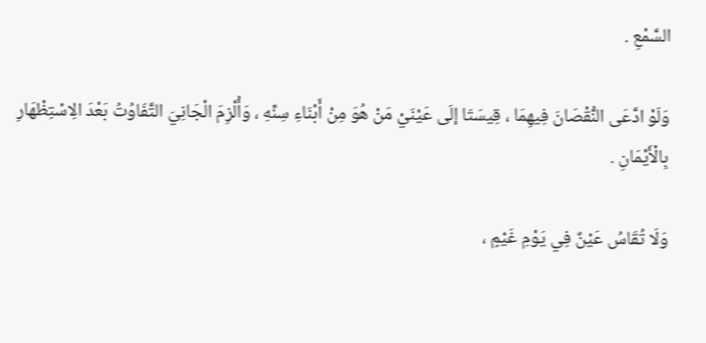السَّمْعِ .

وَلَوْ ادَّعَى النُّقْصَانَ فِيهِمَا ، قِيسَتَا إلَى عَيْنَيْ مَنْ هُوَ مِنْ أَبْنَاءِ سِنِّهِ ، وَأُلْزِمَ الْجَانِيَ التَّفَاوُتُ بَعْدَ الِاسْتِظْهَارِ بِالْأَيْمَانِ .

وَلَا تُقَاسُ عَيْنٌ فِي يَوْمِ غَيْمٍ ،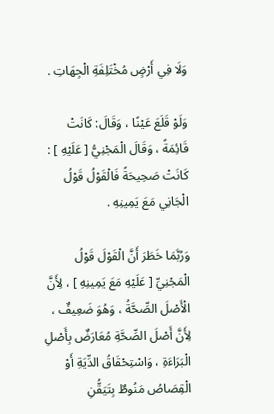وَلَا فِي أَرْضٍ مُخْتَلِفَةِ الْجِهَاتِ .

وَلَوْ قَلَعَ عَيْنًا ، وَقَالَ: كَانَتْ قَائِمَةً ، وَقَالَ الْمَجْنِيُّ [ عَلَيْهِ ] : كَانَتْ صَحِيحَةً فَالْقَوْلُ قَوْلُ الْجَانِي مَعَ يَمِينِهِ .

وَرُبَّمَا خَطَرَ أَنَّ الْقَوْلَ قَوْلُ الْمَجْنِيِّ [ عَلَيْهِ مَعَ يَمِينِهِ ] ، لِأَنَّ الْأَصْلَ الصِّحَّةُ ، وَهُوَ ضَعِيفٌ ، لِأَنَّ أَصْلَ الصِّحَّةِ مُعَارَضٌ بِأَصْلِ الْبَرَاءَةِ ، وَاسْتِحْقَاقُ الدِّيَةِ أَوْ الْقِصَاصُ مَنُوطٌ بِتَيَقُّنِ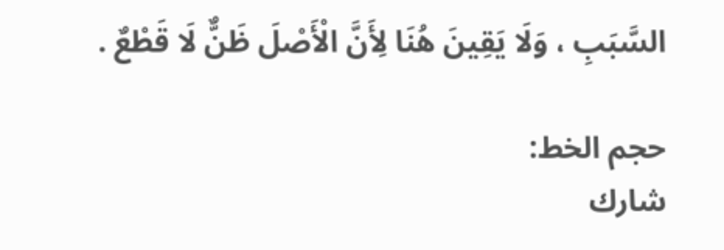السَّبَبِ ، وَلَا يَقِينَ هُنَا لِأَنَّ الْأَصْلَ ظَنٌّ لَا قَطْعٌ .

حجم الخط:
شارك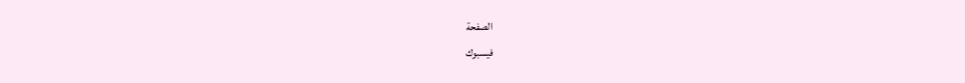الصفحة
فيسبوك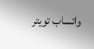واتساب تويتر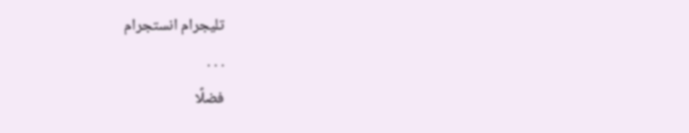تليجرام انستجرام
. . .
فضلًا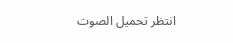انتظر تحميل الصوت